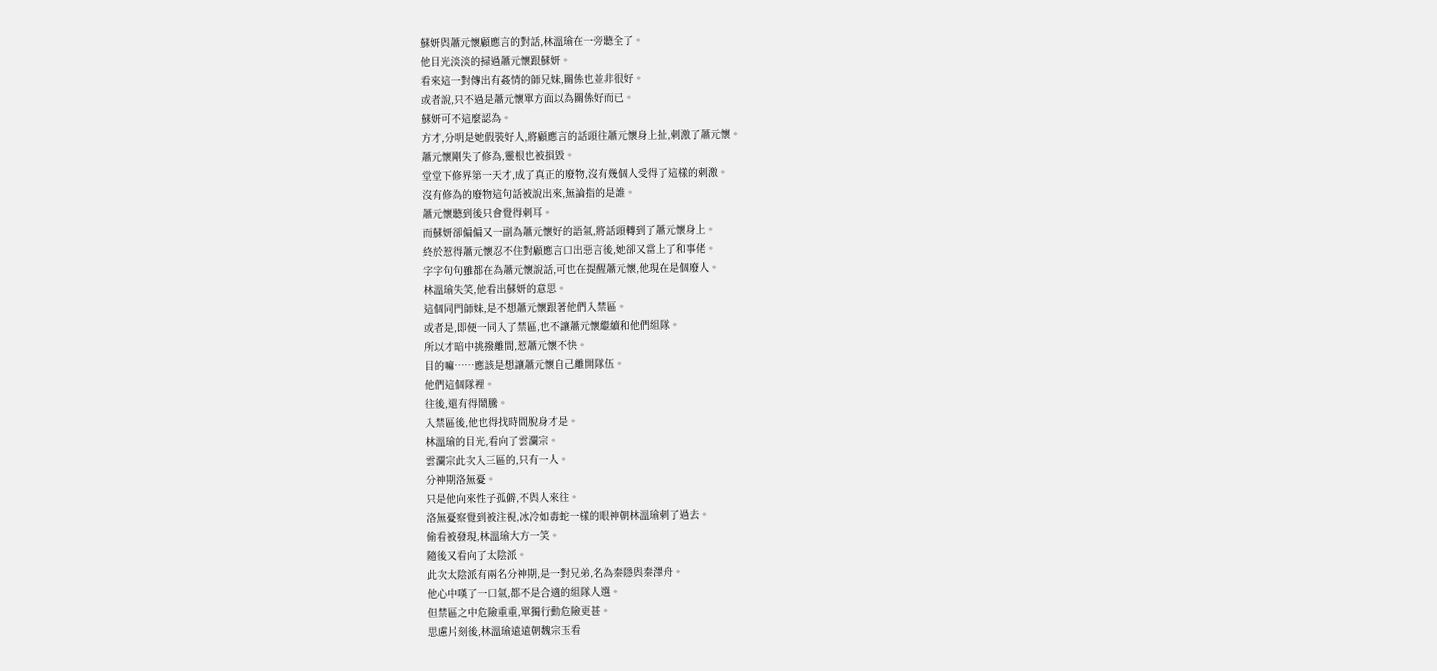蘇妍與蕭元懷顧應言的對話,林溫瑜在一旁聽全了。
他目光淡淡的掃過蕭元懷跟蘇妍。
看來這一對傳出有姦情的師兄妹,關係也並非很好。
或者說,只不過是蕭元懷單方面以為關係好而已。
蘇妍可不這麼認為。
方才,分明是她假裝好人,將顧應言的話頭往蕭元懷身上扯,刺激了蕭元懷。
蕭元懷剛失了修為,靈根也被損毀。
堂堂下修界第一天才,成了真正的廢物,沒有幾個人受得了這樣的刺激。
沒有修為的廢物這句話被說出來,無論指的是誰。
蕭元懷聽到後只會覺得刺耳。
而蘇妍卻偏偏又一副為蕭元懷好的語氣,將話頭轉到了蕭元懷身上。
終於惹得蕭元懷忍不住對顧應言口出惡言後,她卻又當上了和事佬。
字字句句雖都在為蕭元懷說話,可也在提醒蕭元懷,他現在是個廢人。
林溫瑜失笑,他看出蘇妍的意思。
這個同門師妹,是不想蕭元懷跟著他們入禁區。
或者是,即便一同入了禁區,也不讓蕭元懷繼續和他們組隊。
所以才暗中挑撥離間,惹蕭元懷不快。
目的嘛……應該是想讓蕭元懷自己離開隊伍。
他們這個隊裡。
往後,還有得鬧騰。
入禁區後,他也得找時間脫身才是。
林溫瑜的目光,看向了雲瀾宗。
雲瀾宗此次入三區的,只有一人。
分神期洛無憂。
只是他向來性子孤僻,不與人來往。
洛無憂察覺到被注視,冰冷如毒蛇一樣的眼神朝林溫瑜刺了過去。
偷看被發現,林溫瑜大方一笑。
隨後又看向了太陰派。
此次太陰派有兩名分神期,是一對兄弟,名為秦隱與秦澤舟。
他心中嘆了一口氣,都不是合適的組隊人選。
但禁區之中危險重重,單獨行動危險更甚。
思慮片刻後,林溫瑜遠遠朝魏宗玉看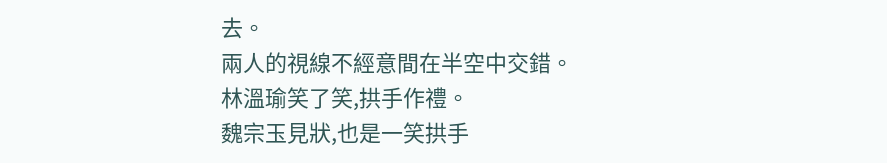去。
兩人的視線不經意間在半空中交錯。
林溫瑜笑了笑,拱手作禮。
魏宗玉見狀,也是一笑拱手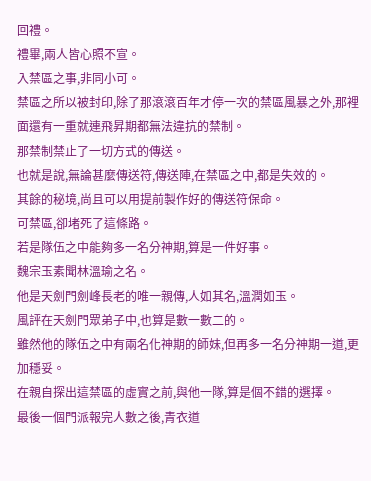回禮。
禮畢,兩人皆心照不宣。
入禁區之事,非同小可。
禁區之所以被封印,除了那滾滾百年才停一次的禁區風暴之外,那裡面還有一重就連飛昇期都無法違抗的禁制。
那禁制禁止了一切方式的傳送。
也就是說,無論甚麼傳送符,傳送陣,在禁區之中,都是失效的。
其餘的秘境,尚且可以用提前製作好的傳送符保命。
可禁區,卻堵死了這條路。
若是隊伍之中能夠多一名分神期,算是一件好事。
魏宗玉素聞林溫瑜之名。
他是天劍門劍峰長老的唯一親傳,人如其名,溫潤如玉。
風評在天劍門眾弟子中,也算是數一數二的。
雖然他的隊伍之中有兩名化神期的師妹,但再多一名分神期一道,更加穩妥。
在親自探出這禁區的虛實之前,與他一隊,算是個不錯的選擇。
最後一個門派報完人數之後,青衣道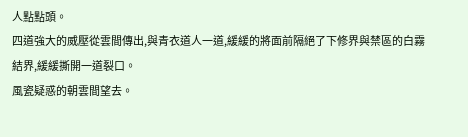人點點頭。
四道強大的威壓從雲間傳出,與青衣道人一道,緩緩的將面前隔絕了下修界與禁區的白霧結界,緩緩撕開一道裂口。
風瓷疑惑的朝雲間望去。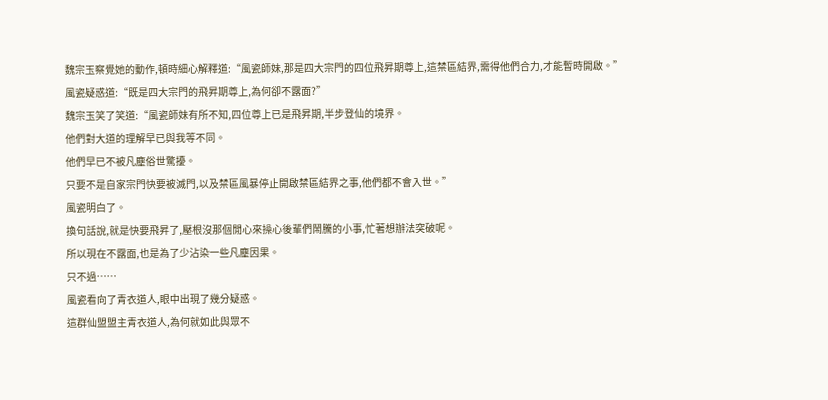魏宗玉察覺她的動作,頓時細心解釋道:“風瓷師妹,那是四大宗門的四位飛昇期尊上,這禁區結界,需得他們合力,才能暫時開啟。”
風瓷疑惑道:“既是四大宗門的飛昇期尊上,為何卻不露面?”
魏宗玉笑了笑道:“風瓷師妹有所不知,四位尊上已是飛昇期,半步登仙的境界。
他們對大道的理解早已與我等不同。
他們早已不被凡塵俗世驚擾。
只要不是自家宗門快要被滅門,以及禁區風暴停止開啟禁區結界之事,他們都不會入世。”
風瓷明白了。
換句話說,就是快要飛昇了,壓根沒那個閒心來操心後輩們鬧騰的小事,忙著想辦法突破呢。
所以現在不露面,也是為了少沾染一些凡塵因果。
只不過……
風瓷看向了青衣道人,眼中出現了幾分疑惑。
這群仙盟盟主青衣道人,為何就如此與眾不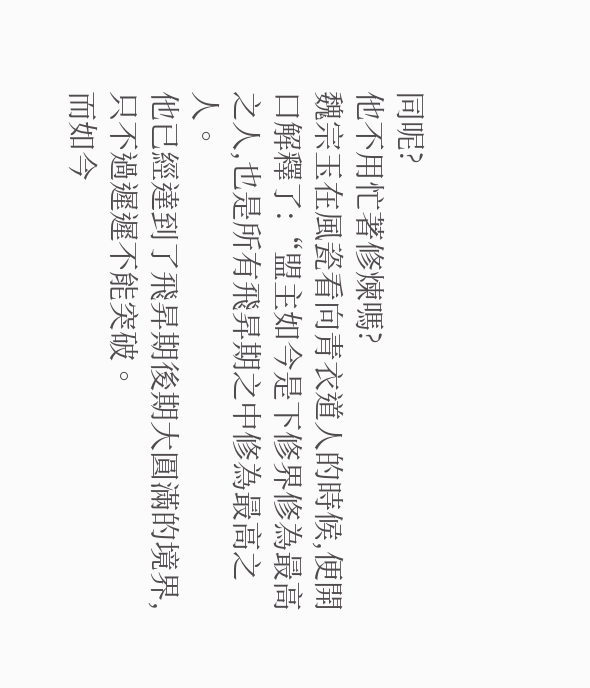同呢?
他不用忙著修煉嗎?
魏宗玉在風瓷看向青衣道人的時候,便開口解釋了:“盟主如今是下修界修為最高之人,也是所有飛昇期之中修為最高之人。
他已經達到了飛昇期後期大圓滿的境界,只不過遲遲不能突破。
而如今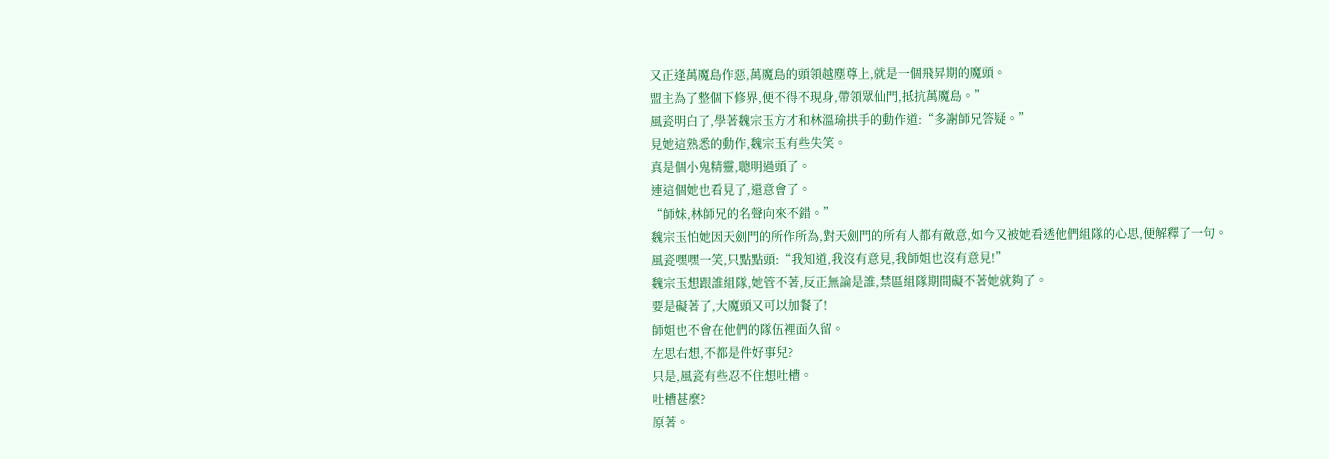又正逢萬魔島作惡,萬魔島的頭領越塵尊上,就是一個飛昇期的魔頭。
盟主為了整個下修界,便不得不現身,帶領眾仙門,抵抗萬魔島。”
風瓷明白了,學著魏宗玉方才和林溫瑜拱手的動作道:“多謝師兄答疑。”
見她這熟悉的動作,魏宗玉有些失笑。
真是個小鬼精靈,聰明過頭了。
連這個她也看見了,還意會了。
“師妹,林師兄的名聲向來不錯。”
魏宗玉怕她因天劍門的所作所為,對天劍門的所有人都有敵意,如今又被她看透他們組隊的心思,便解釋了一句。
風瓷嘿嘿一笑,只點點頭:“我知道,我沒有意見,我師姐也沒有意見!”
魏宗玉想跟誰組隊,她管不著,反正無論是誰,禁區組隊期間礙不著她就夠了。
要是礙著了,大魔頭又可以加餐了!
師姐也不會在他們的隊伍裡面久留。
左思右想,不都是件好事兒?
只是,風瓷有些忍不住想吐槽。
吐槽甚麼?
原著。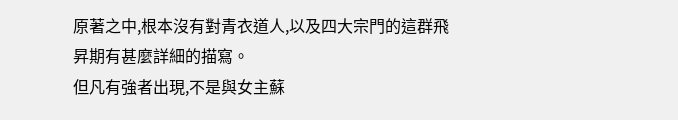原著之中,根本沒有對青衣道人,以及四大宗門的這群飛昇期有甚麼詳細的描寫。
但凡有強者出現,不是與女主蘇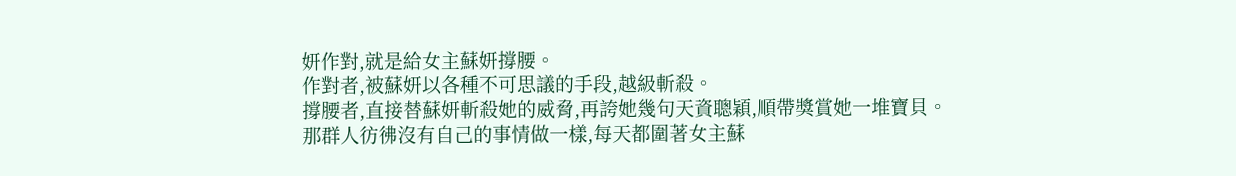妍作對,就是給女主蘇妍撐腰。
作對者,被蘇妍以各種不可思議的手段,越級斬殺。
撐腰者,直接替蘇妍斬殺她的威脅,再誇她幾句天資聰穎,順帶獎賞她一堆寶貝。
那群人彷彿沒有自己的事情做一樣,每天都圍著女主蘇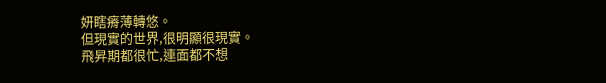妍瞎瘠薄轉悠。
但現實的世界,很明顯很現實。
飛昇期都很忙,連面都不想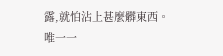露,就怕沾上甚麼髒東西。
唯一一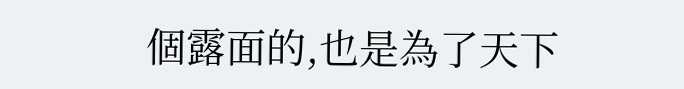個露面的,也是為了天下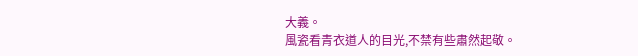大義。
風瓷看青衣道人的目光,不禁有些肅然起敬。